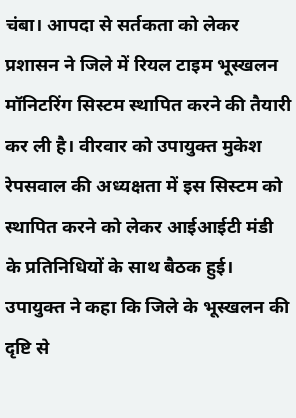चंबा। आपदा से सर्तकता को लेकर प्रशासन ने जिले में रियल टाइम भूस्खलन मॉनिटरिंग सिस्टम स्थापित करने की तैयारी कर ली है। वीरवार को उपायुक्त मुकेश रेपसवाल की अध्यक्षता में इस सिस्टम को स्थापित करने को लेकर आईआईटी मंडी के प्रतिनिधियों के साथ बैठक हुई। उपायुक्त ने कहा कि जिले के भूस्खलन की दृष्टि से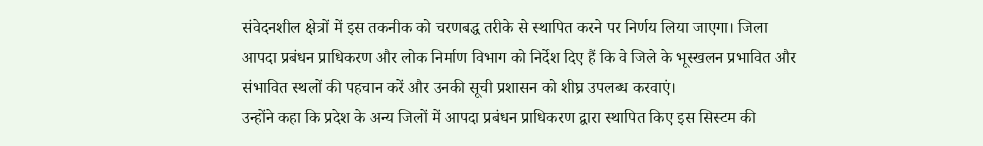संवेदनशील क्षेत्रों में इस तकनीक को चरणबद्ध तरीके से स्थापित करने पर निर्णय लिया जाएगा। जिला आपदा प्रबंधन प्राधिकरण और लोक निर्माण विभाग को निर्देश दिए हैं कि वे जिले के भूस्खलन प्रभावित और संभावित स्थलों की पहचान करें और उनकी सूची प्रशासन को शीघ्र उपलब्ध करवाएं।
उन्होंने कहा कि प्रदेश के अन्य जिलों में आपदा प्रबंधन प्राधिकरण द्वारा स्थापित किए इस सिस्टम की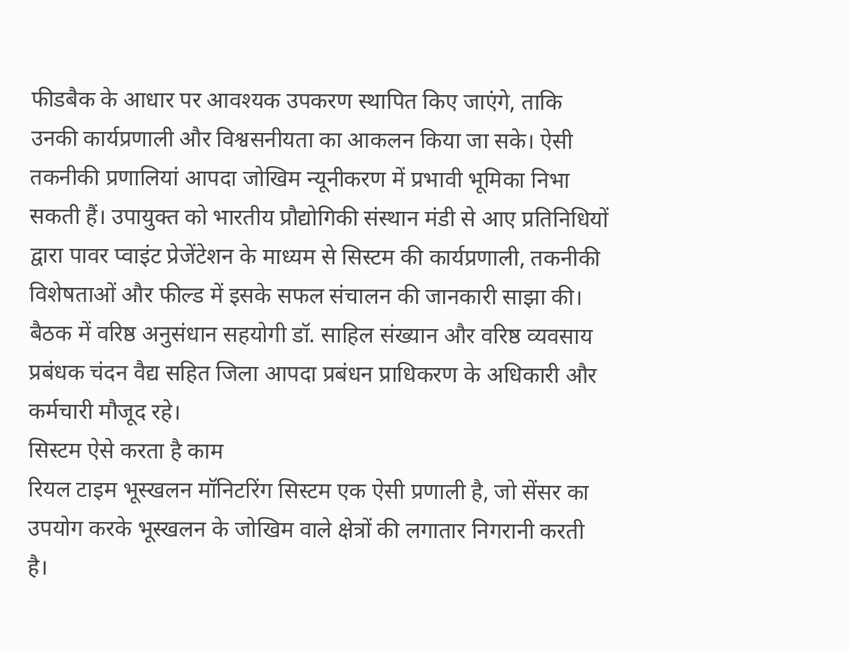फीडबैक के आधार पर आवश्यक उपकरण स्थापित किए जाएंगे, ताकि उनकी कार्यप्रणाली और विश्वसनीयता का आकलन किया जा सके। ऐसी तकनीकी प्रणालियां आपदा जोखिम न्यूनीकरण में प्रभावी भूमिका निभा सकती हैं। उपायुक्त को भारतीय प्रौद्योगिकी संस्थान मंडी से आए प्रतिनिधियों द्वारा पावर प्वाइंट प्रेजेंटेशन के माध्यम से सिस्टम की कार्यप्रणाली, तकनीकी विशेषताओं और फील्ड में इसके सफल संचालन की जानकारी साझा की। बैठक में वरिष्ठ अनुसंधान सहयोगी डॉ. साहिल संख्यान और वरिष्ठ व्यवसाय प्रबंधक चंदन वैद्य सहित जिला आपदा प्रबंधन प्राधिकरण के अधिकारी और कर्मचारी मौजूद रहे।
सिस्टम ऐसे करता है काम
रियल टाइम भूस्खलन मॉनिटरिंग सिस्टम एक ऐसी प्रणाली है, जो सेंसर का उपयोग करके भूस्खलन के जोखिम वाले क्षेत्रों की लगातार निगरानी करती है।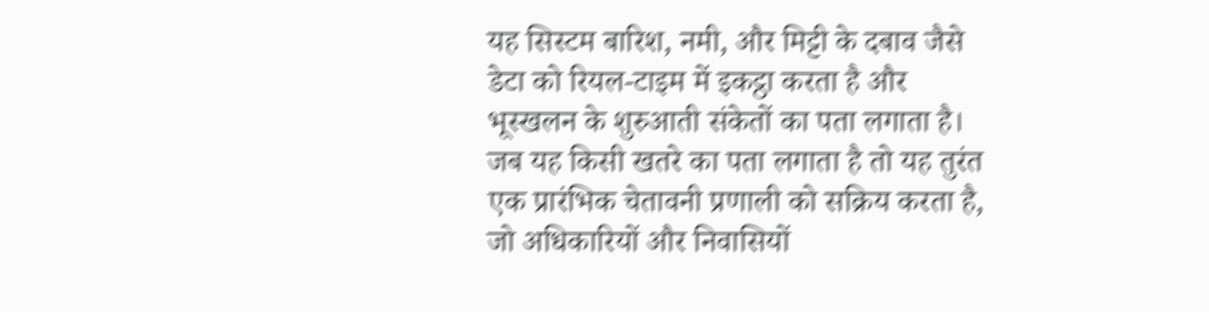यह सिस्टम बारिश, नमी, और मिट्टी के दबाव जैसे डेटा को रियल-टाइम में इकट्ठा करता है और भूस्खलन के शुरुआती संकेतों का पता लगाता है। जब यह किसी खतरे का पता लगाता है तो यह तुरंत एक प्रारंभिक चेतावनी प्रणाली को सक्रिय करता है, जो अधिकारियों और निवासियों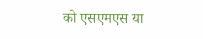को एसएमएस या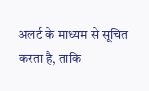अलर्ट के माध्यम से सूचित करता है, ताकि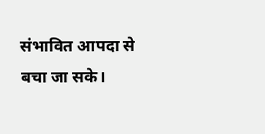संभावित आपदा से बचा जा सके।